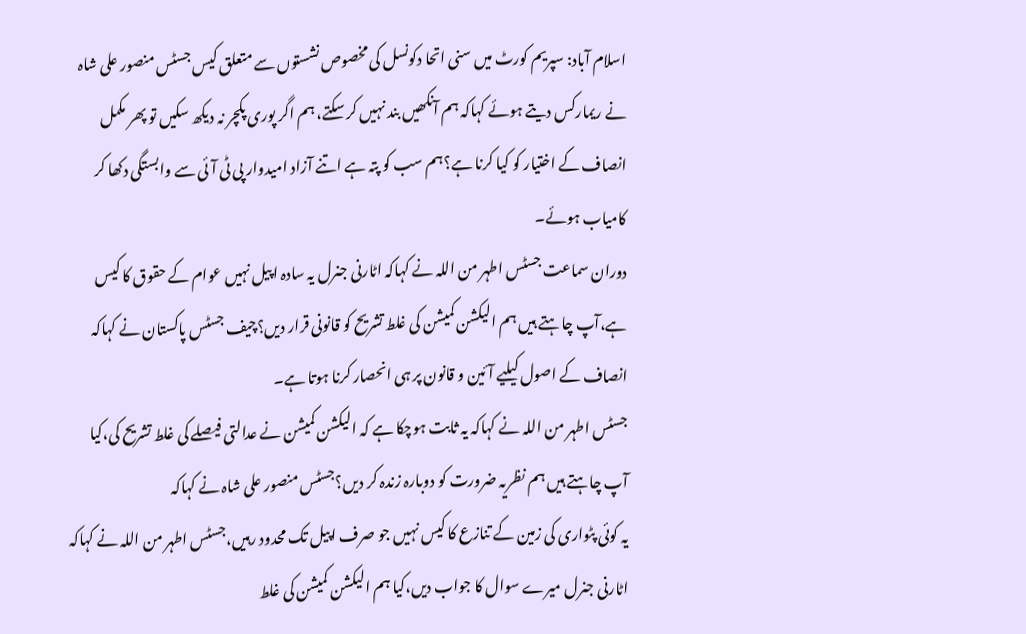اسلام آباد: سپریم کورٹ میں سنی اتحا دکونسل کی مخصوص نشستوں سے متعلق کیس جسٹس منصور علی شاہ نے ریمارکس دیتے ہوئے کہاکہ ہم آنکھیں بند نہیں کر سکتے، ہم اگر پوری پکچر نہ دیکھ سکیں تو پھر مکمل انصاف کے اختیار کو کیا کرنا ہے؟ہم سب کو پتہ ہے اتنے آزاد امیدوار پی ٹی آئی سے وابستگی دکھا کر کامیاب ہوئے۔
دوران سماعت جسٹس اطہر من اللہ نے کہاکہ اٹارنی جنرل یہ سادہ اپیل نہیں عوام کے حقوق کا کیس ہے،آپ چاہتے ہیں ہم الیکشن کمیشن کی غلط تشریح کو قانونی قرار دیں؟چیف جسٹس پاکستان نے کہاکہ انصاف کے اصول کیلیے آئین و قانون پر ہی انحصار کرنا ہوتا ہے۔
جسٹس اطہر من اللہ نے کہاکہ یہ ثابت ہوچکا ہے کہ الیکشن کمیشن نے عدالتی فیصلے کی غلط تشریح کی،کیا آپ چاہتے ہیں ہم نظریہ ضرورت کو دوبارہ زندہ کر دیں؟جسٹس منصور علی شاہ نے کہاکہ
یہ کوئی پٹواری کی زمین کے تنازع کا کیس نہیں جو صرف اپیل تک محدود رہیں،جسٹس اطہر من اللہ نے کہاکہ اٹارنی جنرل میرے سوال کا جواب دیں،کیا ہم الیکشن کمیشن کی غلط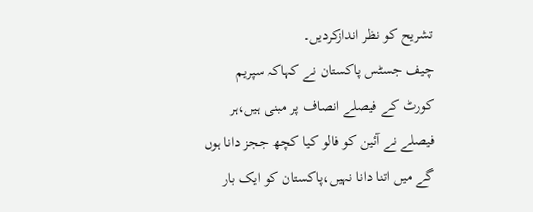تشریح کو نظر اندازکردیں۔
چیف جسٹس پاکستان نے کہاکہ سپریم کورٹ کے فیصلے انصاف پر مبنی ہیں،ہر فیصلے نے آئین کو فالو کیا کچھ ججز دانا ہوں گے میں اتنا دانا نہیں،پاکستان کو ایک بار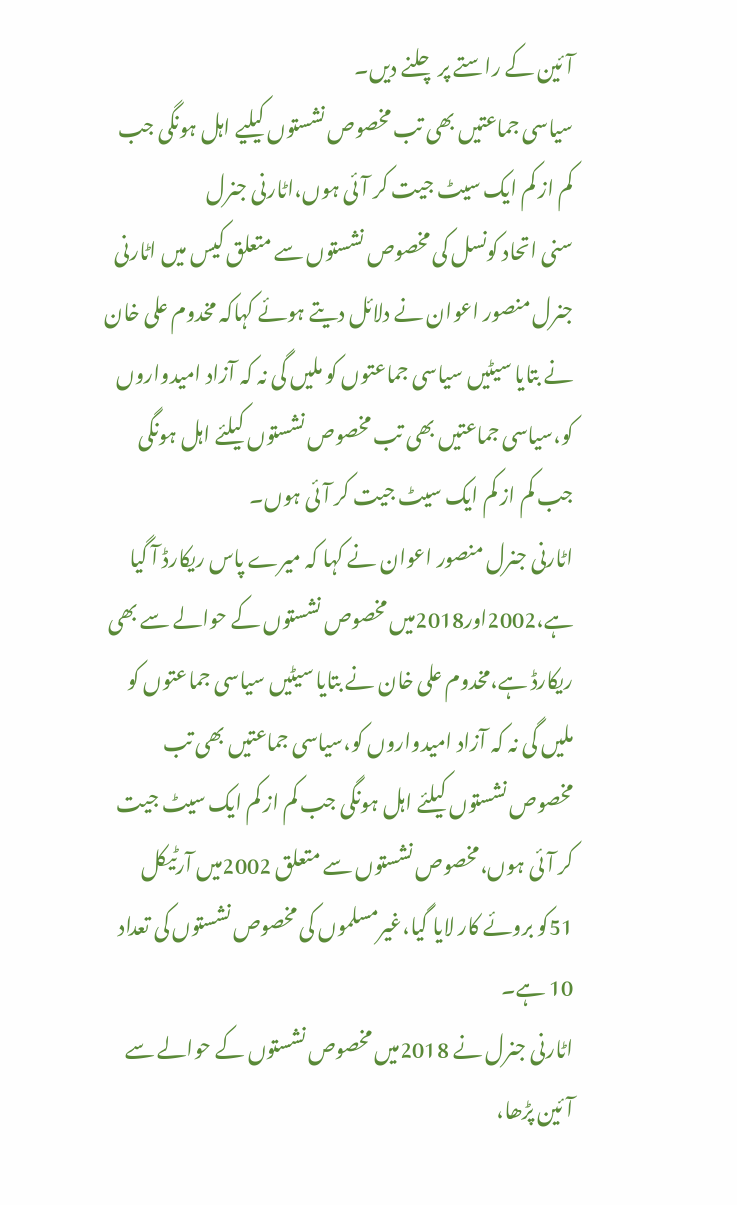آئین کے راستے پر چلنے دیں۔
سیاسی جماعتیں بھی تب مخصوص نشستوں کیلیے اہل ہونگی جب کم از کم ایک سیٹ جیت کر آئی ہوں،اٹارنی جنرل
سنی اتحاد کونسل کی مخصوص نشستوں سے متعلق کیس میں اٹارنی جنرل منصور اعوان نے دلائل دیتے ہوئے کہاکہ مخدوم علی خان نے بتایا سیٹیں سیاسی جماعتوں کو ملیں گی نہ کہ آزاد امیدواروں کو،سیاسی جماعتیں بھی تب مخصوص نشستوں کیلئے اہل ہونگی جب کم از کم ایک سیٹ جیت کر آئی ہوں۔
اٹارنی جنرل منصور اعوان نے کہا کہ میرے پاس ریکارڈ آ گیا ہے،2002اور2018میں مخصوص نشستوں کے حوالے سے بھی ریکارڈ ہے،مخدوم علی خان نے بتایا سیٹیں سیاسی جماعتوں کو ملیں گی نہ کہ آزاد امیدواروں کو،سیاسی جماعتیں بھی تب مخصوص نشستوں کیلئے اہل ہونگی جب کم از کم ایک سیٹ جیت کر آئی ہوں،مخصوص نشستوں سے متعلق 2002میں آرٹیکل 51کو بروئے کار لایا گیا،غیرمسلموں کی مخصوص نشستوں کی تعداد 10 ہے۔
اٹارنی جنرل نے 2018میں مخصوص نشستوں کے حوالے سے آئین پڑھا،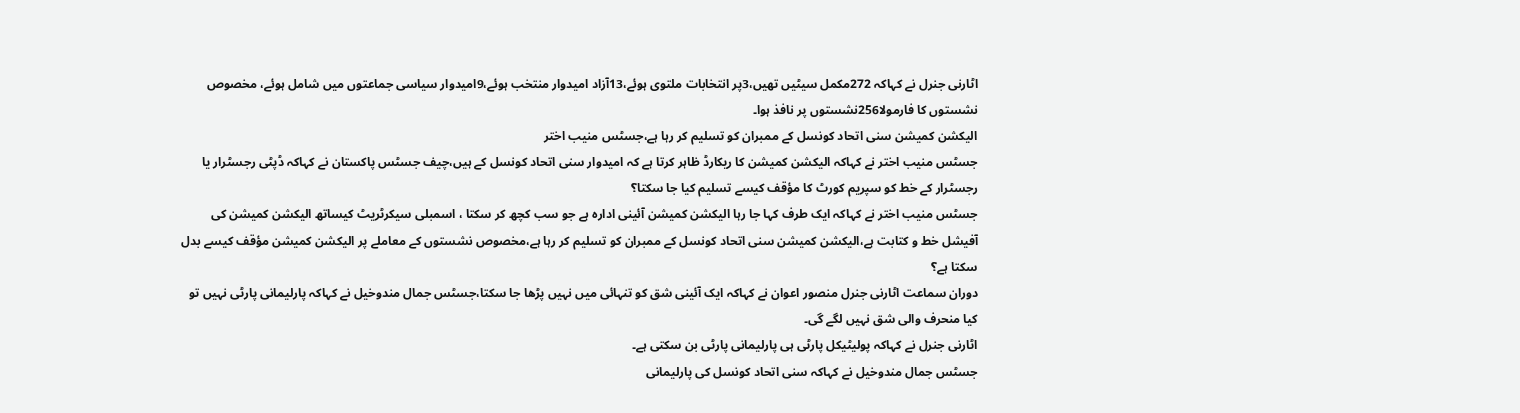اٹارنی جنرل نے کہاکہ 272مکمل سیٹیں تھیں،3پر انتخابات ملتوی ہوئے،13آزاد امیدوار منتخب ہوئے،9امیدوار سیاسی جماعتوں میں شامل ہوئے، مخصوص نشستوں کا فارمولا256نشستوں پر نافذ ہوا۔
الیکشن کمیشن سنی اتحاد کونسل کے ممبران کو تسلیم کر رہا ہے،جسٹس منیب اختر
جسٹس منیب اختر نے کہاکہ الیکشن کمیشن کا ریکارڈ ظاہر کرتا ہے کہ امیدوار سنی اتحاد کونسل کے ہیں،چیف جسٹس پاکستان نے کہاکہ ڈپٹی رجسٹرار یا رجسٹرار کے خط کو سپریم کورٹ کا مؤقف کیسے تسلیم کیا جا سکتا؟
جسٹس منیب اختر نے کہاکہ ایک طرف کہا جا رہا الیکشن کمیشن آئینی ادارہ ہے جو سب کچھ کر سکتا ، اسمبلی سیکرٹریٹ کیساتھ الیکشن کمیشن کی آفیشل خط و کتابت ہے،الیکشن کمیشن سنی اتحاد کونسل کے ممبران کو تسلیم کر رہا ہے،مخصوص نشستوں کے معاملے پر الیکشن کمیشن مؤقف کیسے بدل سکتا ہے؟
دوران سماعت اٹارنی جنرل منصور اعوان نے کہاکہ ایک آئینی شق کو تنہائی میں نہیں پڑھا جا سکتا،جسٹس جمال مندوخیل نے کہاکہ پارلیمانی پارٹی نہیں تو کیا منحرف والی شق نہیں لگے گی۔
اٹارنی جنرل نے کہاکہ پولیٹیکل پارٹی ہی پارلیمانی پارٹی بن سکتی ہے۔
جسٹس جمال مندوخیل نے کہاکہ سنی اتحاد کونسل کی پارلیمانی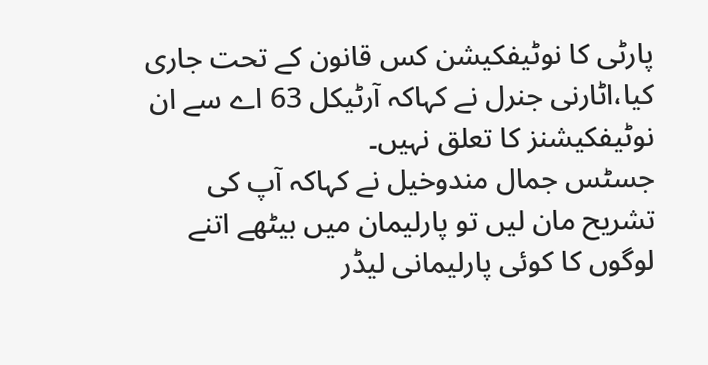پارٹی کا نوٹیفکیشن کس قانون کے تحت جاری کیا،اٹارنی جنرل نے کہاکہ آرٹیکل 63 اے سے ان نوٹیفکیشنز کا تعلق نہیں۔
جسٹس جمال مندوخیل نے کہاکہ آپ کی تشریح مان لیں تو پارلیمان میں بیٹھے اتنے لوگوں کا کوئی پارلیمانی لیڈر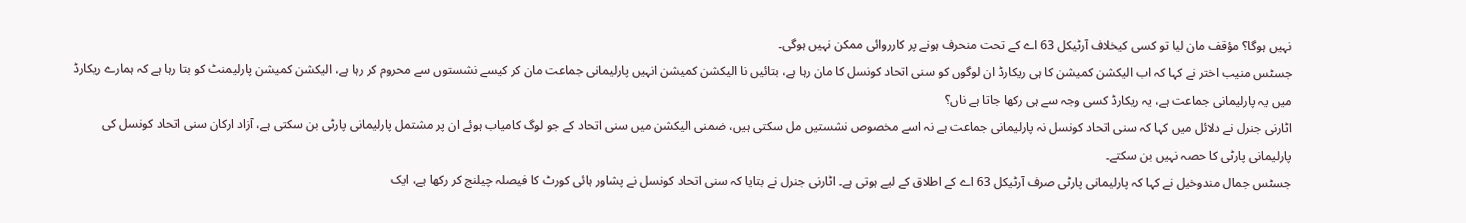نہیں ہوگا؟ مؤقف مان لیا تو کسی کیخلاف آرٹیکل 63 اے کے تحت منحرف ہونے پر کارروائی ممکن نہیں ہوگی۔
جسٹس منیب اختر نے کہا کہ اب الیکشن کمیشن کا ہی ریکارڈ ان لوگوں کو سنی اتحاد کونسل کا مان رہا ہے، بتائیں نا الیکشن کمیشن انہیں پارلیمانی جماعت مان کر کیسے نشستوں سے محروم کر رہا ہے، الیکشن کمیشن پارلیمنٹ کو بتا رہا ہے کہ ہمارے ریکارڈ میں یہ پارلیمانی جماعت ہے، یہ ریکارڈ کسی وجہ سے ہی رکھا جاتا ہے ناں؟
اٹارنی جنرل نے دلائل میں کہا کہ سنی اتحاد کونسل نہ پارلیمانی جماعت ہے نہ اسے مخصوص نشستیں مل سکتی ہیں، ضمنی الیکشن میں سنی اتحاد کے جو لوگ کامیاب ہوئے ان پر مشتمل پارلیمانی پارٹی بن سکتی ہے، آزاد ارکان سنی اتحاد کونسل کی پارلیمانی پارٹی کا حصہ نہیں بن سکتے۔
جسٹس جمال مندوخیل نے کہا کہ پارلیمانی پارٹی صرف آرٹیکل 63 اے کے اطلاق کے لیے ہوتی ہے۔ اٹارنی جنرل نے بتایا کہ سنی اتحاد کونسل نے پشاور ہائی کورٹ کا فیصلہ چیلنج کر رکھا ہے، ایک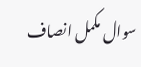سوال مکمل انصاف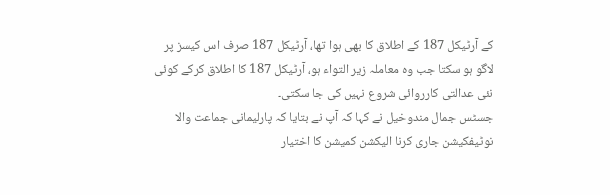کے آرٹیکل 187 کے اطلاق کا بھی ہوا تھا، آرٹیکل 187 صرف اس کیسز پر لاگو ہو سکتا جب وہ معاملہ زیر التواء ہو، آرٹیکل 187 کا اطلاق کرکے کوئی نئی عدالتی کارروائی شروع نہیں کی جا سکتی۔
جسٹس جمال مندوخیل نے کہا کہ آپ نے بتایا کہ پارلیمانی جماعت والا نوٹیفکیشن جاری کرنا الیکشن کمیشن کا اختیار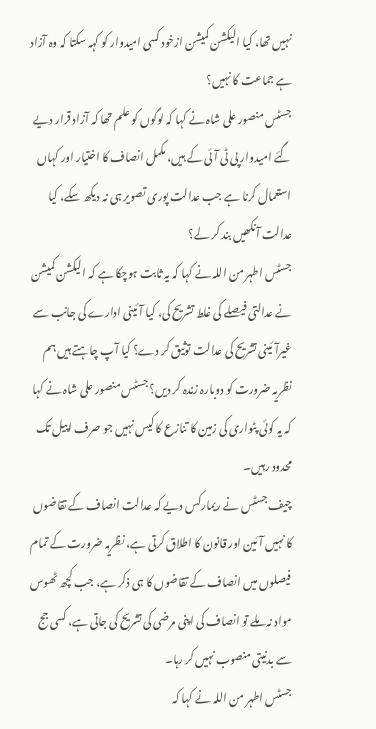نہیں تھا، کیا الیکشن کمیشن ازخود کسی امیدوار کو کہہ سکتا کہ وہ آزاد ہے جماعت کا نہیں؟
جسٹس منصور علی شاہ نے کہا کہ لوگوں کو علم تھا کہ آزاد قرار دیے گئے امیدوار پی ٹی آئی کے ہیں، مکمل انصاف کا اختیار اور کہاں استعمال کرنا ہے جب عدالت پوری تصویر ہی نہ دیکھ سکے، کیا عدالت آنکھیں بند کر لے؟
جسٹس اطہر من اللہ نے کہا کہ یہ ثابت ہوچکا ہے کہ الیکشن کمیشن نے عدالتی فیصلے کی غلط تشریح کی، کیا آئینی ادارے کی جانب سے غیرآئینی تشریح کی عدالت توثیق کر دے؟ کیا آپ چاہتے ہیں ہم نظریہ ضرورت کو دوبارہ زندہ کر دیں؟ جسٹس منصور علی شاہ نے کہا کہ یہ کوئی پٹواری کی زمین کا تنازع کا کیس نہیں جو صرف اپیل تک محدود رہیں۔
چیف جسٹس نے ریمارکس دیے کہ عدالت انصاف کے تقاضوں کا نہیں آئین اور قانون کا اطلاق کرتی ہے، نظریہ ضرورت کے تمام فیصلوں میں انصاف کے تقاضوں کا ہی ذکر ہے، جب کچھ ٹھوس مواد نہ ملے تو انصاف کی اپنی مرضی کی تشریح کی جاتی ہے، کسی جج سے بدنیتی منصوب نہیں کر رہا۔
جسٹس اطہر من اللہ نے کہا کہ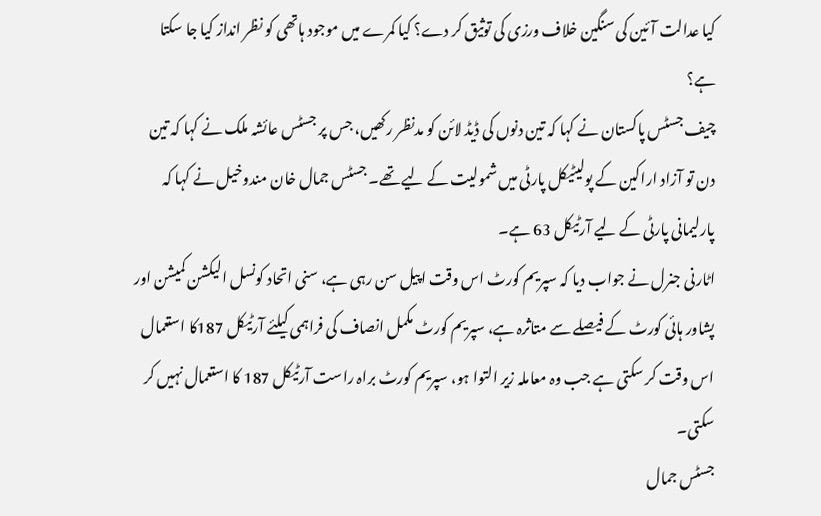کیا عدالت آئین کی سنگین خلاف ورزی کی توثیق کر دے؟ کیا کمرے میں موجود ہاتھی کو نظر انداز کیا جا سکتا ہے؟
چیف جسٹس پاکستان نے کہا کہ تین دنوں کی ڈیڈ لائن کو مدنظر رکھیں، جس پر جسٹس عائشہ ملک نے کہا کہ تین دن تو آزاد اراکین کے پولیٹیکل پارٹی میں شمولیت کے لیے تھے۔ جسٹس جمال خان مندوخیل نے کہا کہ پارلیمانی پارٹی کے لیے آرٹیکل 63 ہے۔
اٹارنی جنرل نے جواب دیا کہ سپریم کورٹ اس وقت اپیل سن رہی ہے، سنی اتحاد کونسل الیکشن کمیشن اور پشاور ہائی کورٹ کے فیصلے سے متاثرہ ہے، سپریم کورٹ مکمل انصاف کی فراہمی کیلئے آرٹیکل 187کا استعمال اس وقت کر سکتی ہے جب وہ معاملہ زیر التوا ہو، سپریم کورٹ براہ راست آرٹیکل 187 کا استعمال نہیں کر سکتی۔
جسٹس جمال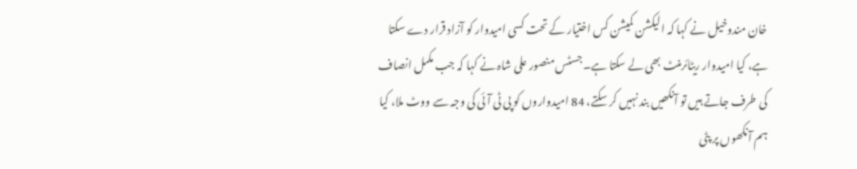خان مندوخیل نے کہا کہ الیکشن کمیشن کس اختیار کے تحت کسی امیدوار کو آزاد قرار دے سکتا ہے، کیا امیدوار ریٹائرمنٹ بھی لے سکتا ہے۔ جسٹس منصور علی شاہ نے کہا کہ جب مکمل انصاف کی طرف جاتے ہیں تو آنکھیں بند نہیں کر سکتے، 84 امیدواروں کو پی ٹی آئی کی وجہ سے ووٹ ملا، کیا ہم آنکھوں پر پٹی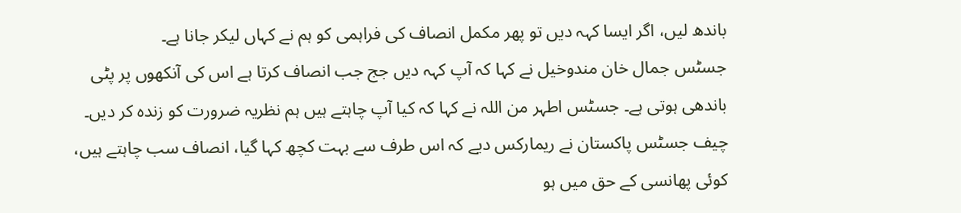باندھ لیں، اگر ایسا کہہ دیں تو پھر مکمل انصاف کی فراہمی کو ہم نے کہاں لیکر جانا ہے۔
جسٹس جمال خان مندوخیل نے کہا کہ آپ کہہ دیں جج جب انصاف کرتا ہے اس کی آنکھوں پر پٹی باندھی ہوتی ہے۔ جسٹس اطہر من اللہ نے کہا کہ کیا آپ چاہتے ہیں ہم نظریہ ضرورت کو زندہ کر دیں۔
چیف جسٹس پاکستان نے ریمارکس دیے کہ اس طرف سے بہت کچھ کہا گیا، انصاف سب چاہتے ہیں، کوئی پھانسی کے حق میں ہو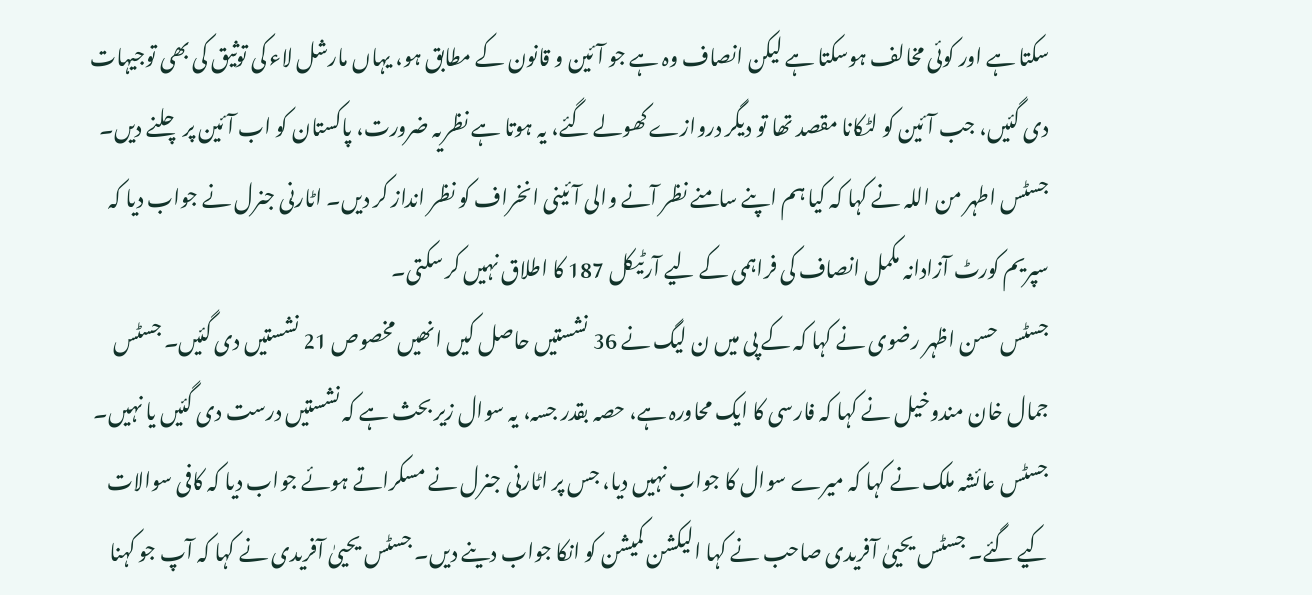سکتا ہے اور کوئی مخالف ہوسکتا ہے لیکن انصاف وہ ہے جو آئین و قانون کے مطابق ہو، یہاں مارشل لاء کی توثیق کی بھی توجیہات دی گئیں، جب آئین کو لٹکانا مقصد تھا تو دیگر دروازے کھولے گئے، یہ ہوتا ہے نظریہ ضرورت، پاکستان کو اب آئین پر چلنے دیں۔
جسٹس اطہر من اللہ نے کہا کہ کیا ہم اپنے سامنے نظر آنے والی آئینی انخراف کو نظر انداز کر دیں۔ اٹارنی جنرل نے جواب دیا کہ سپریم کورٹ آزادانہ مکمل انصاف کی فراہمی کے لیے آرٹیکل 187 کا اطلاق نہیں کر سکتی۔
جسٹس حسن اظہر رضوی نے کہا کہ کے پی میں ن لیگ نے 36 نشستیں حاصل کیں انھیں مخصوص 21 نشستیں دی گئیں۔ جسٹس جمال خان مندوخیل نے کہا کہ فارسی کا ایک محاورہ ہے، حصہ بقدر جسہ، یہ سوال زیر بحث ہے کہ نشستیں درست دی گئیں یا نہیں۔
جسٹس عائشہ ملک نے کہا کہ میرے سوال کا جواب نہیں دیا، جس پر اٹارنی جنرل نے مسکراتے ہوئے جواب دیا کہ کافی سوالات کیے گئے۔ جسٹس یحییٰ آفریدی صاحب نے کہا الیکشن کمیشن کو انکا جواب دینے دیں۔ جسٹس یحییٰ آفریدی نے کہا کہ آپ جو کہنا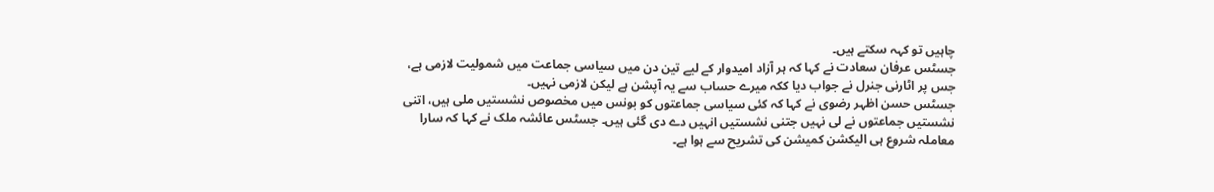چاہیں تو کہہ سکتے ہیں۔
جسٹس عرفان سعادت نے کہا کہ ہر آزاد امیدوار کے لیے تین دن میں سیاسی جماعت میں شمولیت لازمی ہے، جس پر اٹارنی جنرل نے جواب دیا ککہ میرے حساب سے یہ آپشن ہے لیکن لازمی نہیں۔
جسٹس حسن اظہر رضوی نے کہا کہ کئی سیاسی جماعتوں کو بونس میں مخصوص نشستیں ملی ہیں، اتنی نشستیں جماعتوں نے لی نہیں جتنی نشستیں انہیں دے دی گئی ہیں۔ جسٹس عائشہ ملک نے کہا کہ سارا معاملہ شروع ہی الیکشن کمیشن کی تشریح سے ہوا ہے۔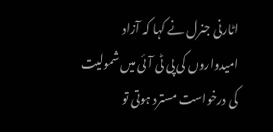اٹارنی جنرل نے کہا کہ آزاد امیدواروں کی پی ٹی آئی میں شمولیت کی درخواست مسترد ہوتی تو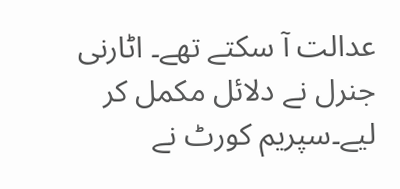عدالت آ سکتے تھے۔ اٹارنی جنرل نے دلائل مکمل کر لیے۔سپریم کورٹ نے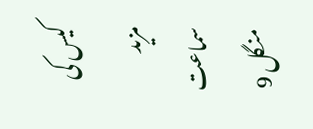کیس کی مزید سماعت منگل 9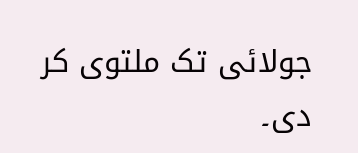جولائی تک ملتوی کر دی۔